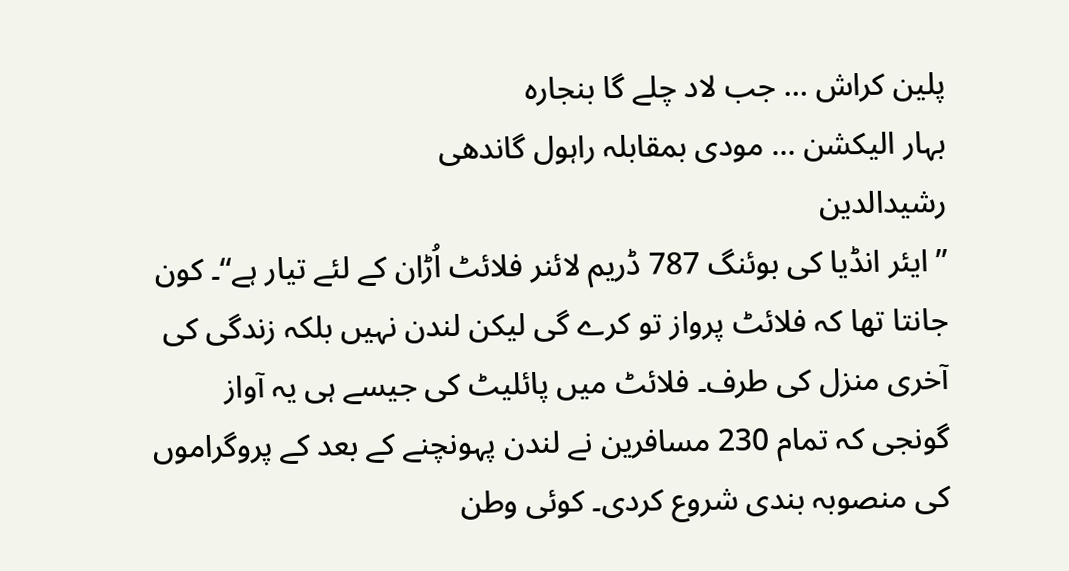پلین کراش … جب لاد چلے گا بنجارہ
بہار الیکشن … مودی بمقابلہ راہول گاندھی
رشیدالدین
’’ایئر انڈیا کی بوئنگ 787 ڈریم لائنر فلائٹ اُڑان کے لئے تیار ہے‘‘۔ کون جانتا تھا کہ فلائٹ پرواز تو کرے گی لیکن لندن نہیں بلکہ زندگی کی آخری منزل کی طرف۔ فلائٹ میں پائلیٹ کی جیسے ہی یہ آواز گونجی کہ تمام 230 مسافرین نے لندن پہونچنے کے بعد کے پروگراموں کی منصوبہ بندی شروع کردی۔ کوئی وطن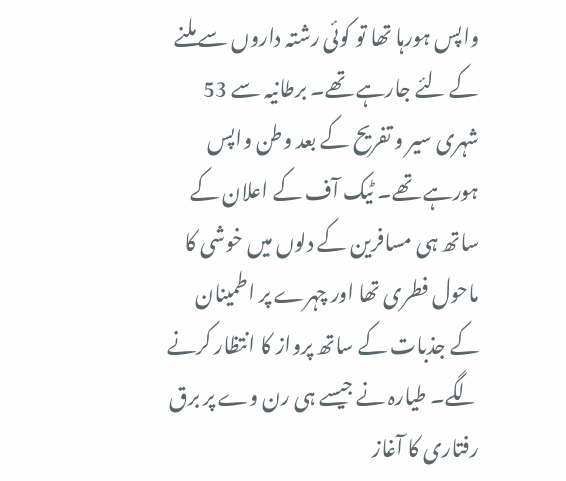واپس ہورہا تھا تو کوئی رشتہ داروں سے ملنے کے لئے جارہے تھے۔ برطانیہ سے 53 شہری سیر و تفریح کے بعد وطن واپس ہورہے تھے۔ ٹیک آف کے اعلان کے ساتھ ہی مسافرین کے دلوں میں خوشی کا ماحول فطری تھا اور چہرے پر اطمینان کے جذبات کے ساتھ پرواز کا انتظار کرنے لگے۔ طیارہ نے جیسے ہی رن وے پر برق رفتاری کا آغاز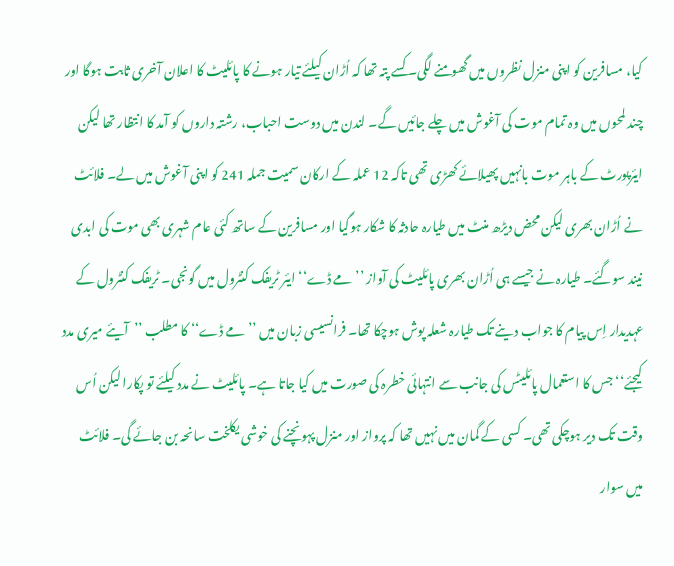کیا، مسافرین کو اپنی منزل نظروں میں گھومنے لگی۔ کسے پتہ تھا کہ اُڑان کیلئے تیار ہونے کا پائلیٹ کا اعلان آخری ثابت ہوگا اور چند لمحوں میں وہ تمام موت کی آغوش میں چلے جائیں گے۔ لندن میں دوست احباب، رشتہ داروں کو آمد کا انتظار تھا لیکن ایئرپورٹ کے باہر موت بانہیں پھیلائے کھڑی تھی تاکہ 12 عملہ کے ارکان سمیت جملہ 241 کو اپنی آغوش میں لے۔ فلائٹ نے اُڑان بھری لیکن محض دیڑھ منٹ میں طیارہ حادثہ کا شکار ہوگیا اور مسافرین کے ساتھ کئی عام شہری بھی موت کی ابدی نیند سوگئے۔ طیارہ نے جیسے ہی اُڑان بھری پائلیٹ کی آواز ’’مے ڈے‘‘ ایئر ٹریفک کنٹرول میں گونجی۔ ٹریفک کنٹرول کے عہدیدار اِس پیام کا جواب دینے تک طیارہ شعلہ پوش ہوچکا تھا۔ فرانسیسی زبان میں ’’مے ڈے‘‘ کا مطلب ’’آیئے میری مدد کیجئے‘‘ جس کا استعمال پائلیٹس کی جانب سے انتہائی خطرہ کی صورت میں کیا جاتا ہے۔ پائلیٹ نے مدد کیلئے تو پکارا لیکن اُس وقت تک دیر ہوچکی تھی۔ کسی کے گمان میں نہیں تھا کہ پرواز اور منزل پہونچنے کی خوشی یکلخت سانحہ بن جائے گی۔ فلائٹ میں سوار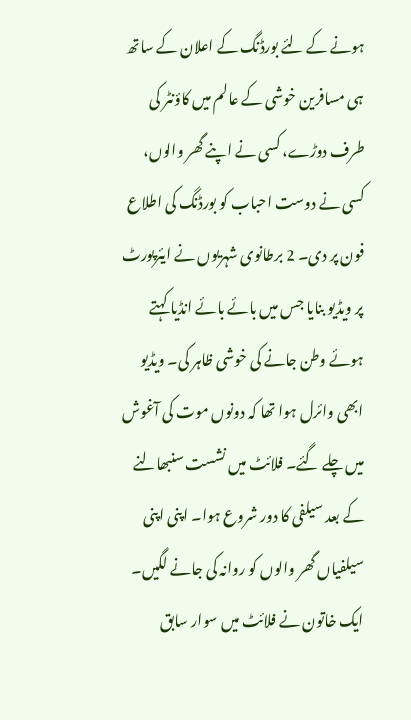ہونے کے لئے بورڈنگ کے اعلان کے ساتھ ہی مسافرین خوشی کے عالم میں کاؤنٹر کی طرف دوڑے، کسی نے اپنے گھر والوں، کسی نے دوست احباب کو بورڈنگ کی اطلاع فون پر دی۔ 2 برطانوی شہریوں نے ایئرپورٹ پر ویڈیو بنایا جس میں بائے بائے انڈیا کہتے ہوئے وطن جانے کی خوشی ظاہر کی۔ ویڈیو ابھی وائرل ہوا تھا کہ دونوں موت کی آغوش میں چلے گئے۔ فلائٹ میں نشست سنبھالنے کے بعد سیلفی کا دور شروع ہوا۔ اپنی اپنی سیلفیاں گھر والوں کو روانہ کی جانے لگیں۔ ایک خاتون نے فلائٹ میں سوار سابق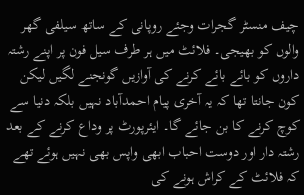چیف منسٹر گجرات وجئے روپانی کے ساتھ سیلفی گھر والوں کو بھیجی۔ فلائٹ میں ہر طرف سیل فون پر اپنے رشتہ داروں کو بائے بائے کرنے کی آوازیں گونجنے لگیں لیکن کون جانتا تھا کہ یہ آخری پیام احمدآباد نہیں بلکہ دنیا سے کوچ کرنے کا بن جائے گا۔ ایئرپورٹ پر وداع کرنے کے بعد رشتہ دار اور دوست احباب ابھی واپس بھی نہیں ہوئے تھے کہ فلائٹ کے کراش ہونے کی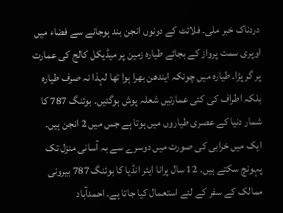دردناک خبر ملی۔ فلائٹ کے دونوں انجن بند ہوجانے سے فضاء میں اوپری سمت پرواز کے بجائے طیارہ زمین پر میڈیکل کالج کی عمارت پر گر پڑا۔ طیارہ میں چونکہ ایندھن بھرا ہوا تھا لہذا نہ صرف طیارہ بلکہ اطراف کی کئی عمارتیں شعلہ پوش ہوگئیں۔ بوئنگ 787 کا شمار دنیا کے عصری طیاروں میں ہوتا ہے جس میں 2 انجن ہیں۔ ایک میں خرابی کی صورت میں دوسرے سے بہ آسانی منزل تک پہونچ سکتے ہیں۔ 12 سال پرانا ایئر انڈیا کا بوئنگ 787 بیرونی ممالک کے سفر کے لئے استعمال کیا جاتا ہے۔ احمدآباد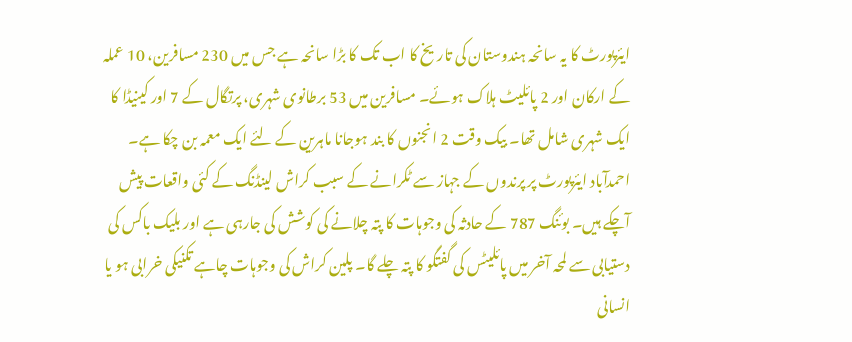ایئرپورٹ کا یہ سانحہ ہندوستان کی تاریخ کا اب تک کا بڑا سانحہ ہے جس میں 230 مسافرین، 10 عملہ کے ارکان اور 2 پائلیٹ ہلاک ہوئے۔ مسافرین میں 53 برطانوی شہری، پرتگال کے 7 اور کینیڈا کا ایک شہری شامل تھا۔ بیک وقت 2 انجنوں کا بند ہوجانا ماہرین کے لئے ایک معمہ بن چکا ہے۔ احمدآباد ایئرپورٹ پر پرندوں کے جہاز سے ٹکرانے کے سبب کراش لینڈنگ کے کئی واقعات پیش آچکے ہیں۔ بوئنگ 787 کے حادثہ کی وجوہات کا پتہ چلانے کی کوشش کی جارہی ہے اور بلیک باکس کی دستیابی سے لمحہ آخر میں پائلیٹس کی گفتگو کا پتہ چلے گا۔ پلین کراش کی وجوہات چاہے تکنیکی خرابی ہو یا انسانی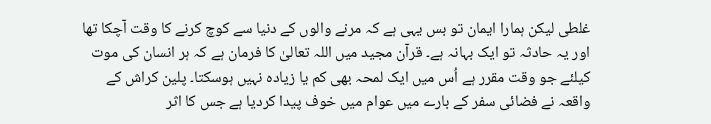غلطی لیکن ہمارا ایمان تو بس یہی ہے کہ مرنے والوں کے دنیا سے کوچ کرنے کا وقت آچکا تھا اور یہ حادثہ تو ایک بہانہ ہے۔ قرآن مجید میں اللہ تعالیٰ کا فرمان ہے کہ ہر انسان کی موت کیلئے جو وقت مقرر ہے اُس میں ایک لمحہ بھی کم یا زیادہ نہیں ہوسکتا۔ پلین کراش کے واقعہ نے فضائی سفر کے بارے میں عوام میں خوف پیدا کردیا ہے جس کا اثر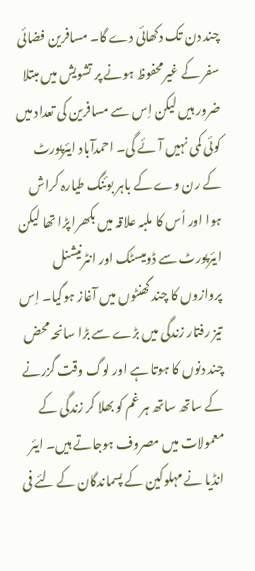چند دن تک دکھائی دے گا۔ مسافرین فضائی سفر کے غیرمحفوظ ہونے پر تشویش میں مبتلا ضرور ہیں لیکن اِس سے مسافرین کی تعداد میں کوئی کمی نہیں آئے گی۔ احمدآباد ایئرپورٹ کے رن وے کے باہر بوئنگ طیارہ کراش ہوا اور اُس کا ملبہ علاقہ میں بکھرا پڑا تھا لیکن ایئرپورٹ سے ڈومیسٹک اور انٹرنیشنل پروازوں کا چند گھنٹوں میں آغاز ہوگیا۔ اِس تیز رفتار زندگی میں بڑے سے بڑا سانحہ محض چند دنوں کا ہوتا ہے اور لوگ وقت گزرنے کے ساتھ ساتھ ہر غم کو بھلا کر زندگی کے معمولات میں مصروف ہوجاتے ہیں۔ ایئر انڈیا نے مہلوکین کے پسماندگان کے لئے فی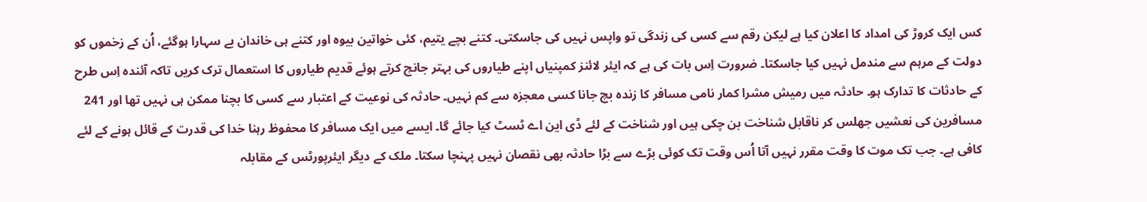کس ایک کروڑ کی امداد کا اعلان کیا ہے لیکن رقم سے کسی کی زندگی تو واپس نہیں کی جاسکتی۔ کتنے بچے یتیم، کئی خواتین بیوہ اور کتنے ہی خاندان بے سہارا ہوگئے، اُن کے زخموں کو دولت کے مرہم سے مندمل نہیں کیا جاسکتا۔ ضرورت اِس بات کی ہے کہ ایئر لائنز کمپنیاں اپنے طیاروں کی بہتر جانچ کرتے ہوئے قدیم طیاروں کا استعمال ترک کریں تاکہ آئندہ اِس طرح کے حادثات کا تدارک ہو۔ حادثہ میں رمیش مشرا کمار نامی مسافر کا زندہ بچ جانا کسی معجزہ سے کم نہیں۔ حادثہ کی نوعیت کے اعتبار سے کسی کا بچنا ممکن ہی نہیں تھا اور 241 مسافرین کی نعشیں جھلس کر ناقابل شناخت بن چکی ہیں اور شناخت کے لئے ڈی این اے ٹسٹ کیا جائے گا۔ ایسے میں ایک مسافر کا محفوظ رہنا خدا کی قدرت کے قائل ہونے کے لئے کافی ہے۔ جب تک موت کا وقت مقرر نہیں آتا اُس وقت تک کوئی بڑے سے بڑا حادثہ بھی نقصان نہیں پہنچا سکتا۔ ملک کے دیگر ایئرپورٹس کے مقابلہ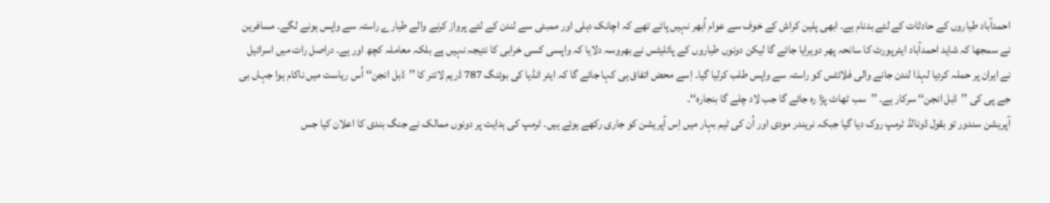احمدآباد طیاروں کے حادثات کے لئے بدنام ہے۔ ابھی پلین کراش کے خوف سے عوام اُبھر نہیں پائے تھے کہ اچانک دہلی اور ممبئی سے لندن کے لئے پرواز کرنے والے طیارے راستہ سے واپس ہونے لگے۔ مسافرین نے سمجھا کہ شاید احمدآباد ایئرپورٹ کا سانحہ پھر دوہرایا جائے گا لیکن دونوں طیاروں کے پائلیٹس نے بھروسہ دلایا کہ واپسی کسی خرابی کا نتیجہ نہیں ہے بلکہ معاملہ کچھ اور ہے۔ دراصل رات میں اسرائیل نے ایران پر حملہ کردیا لہذا لندن جانے والی فلائٹس کو راستہ سے واپس طلب کرلیا گیا۔ اِسے محض اتفاق ہی کہا جائے گا کہ ایئر انڈیا کی بوئنگ 787 ڈریم لائنر کا ’’ڈبل انجن‘‘ اُس ریاست میں ناکام ہوا جہاں بی جے پی کی ’’ڈبل انجن‘‘ سرکار ہے۔ ’’سب ٹھاٹ پڑا رہ جائے گا جب لاد چلے گا بنجارہ‘‘۔
آپریشن سندور تو بقول ڈونالڈ ٹرمپ روک دیا گیا جبکہ نریندر مودی اور اُن کی ٹیم بہار میں اِس آپریشن کو جاری رکھے ہوئے ہیں۔ ٹرمپ کی ہدایت پر دونوں ممالک نے جنگ بندی کا اعلان کیا جس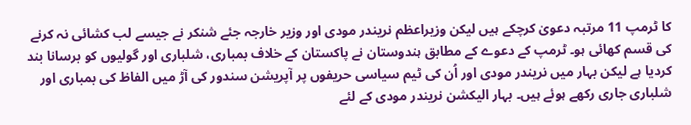کا ٹرمپ 11 مرتبہ دعویٰ کرچکے ہیں لیکن وزیراعظم نریندر مودی اور وزیر خارجہ جئے شنکر نے جیسے لب کشائی نہ کرنے کی قسم کھائی ہو۔ ٹرمپ کے دعوے کے مطابق ہندوستان نے پاکستان کے خلاف بمباری، شلباری اور گولیوں کو برسانا بند کردیا ہے لیکن بہار میں نریندر مودی اور اُن کی ٹیم سیاسی حریفوں پر آپریشن سندور کی آڑ میں الفاظ کی بمباری اور شلباری جاری رکھے ہوئے ہیں۔ بہار الیکشن نریندر مودی کے لئے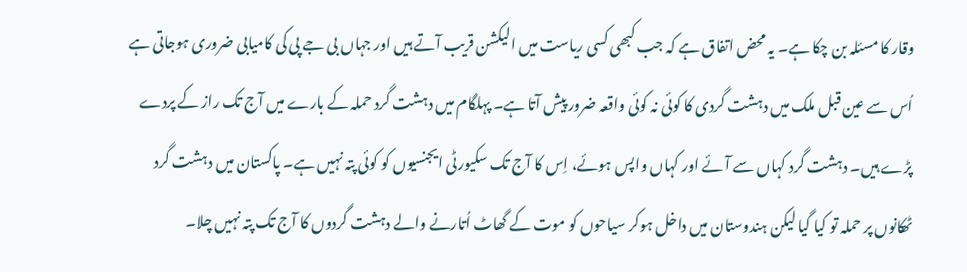وقار کا مسئلہ بن چکا ہے۔ یہ محض اتفاق ہے کہ جب کبھی کسی ریاست میں الیکشن قریب آتے ہیں اور جہاں بی جے پی کی کامیابی ضروری ہوجاتی ہے اُس سے عین قبل ملک میں دہشت گردی کا کوئی نہ کوئی واقعہ ضرور پیش آتا ہے۔ پہلگام میں دہشت گرد حملہ کے بارے میں آج تک راز کے پردے پڑے ہیں۔ دہشت گرد کہاں سے آئے اور کہاں واپس ہوئے، اِس کا آج تک سکیورٹی ایجنسیوں کو کوئی پتہ نہیں ہے۔ پاکستان میں دہشت گرد ٹھکانوں پر حملہ تو کیا گیا لیکن ہندوستان میں داخل ہوکر سیاحوں کو موت کے گھاٹ اُتارنے والے دہشت گردوں کا آج تک پتہ نہیں چلا۔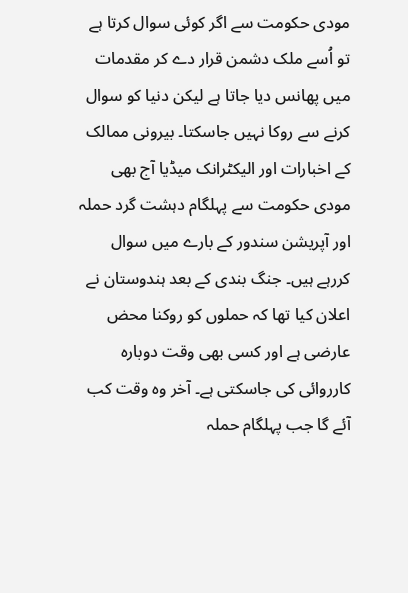مودی حکومت سے اگر کوئی سوال کرتا ہے تو اُسے ملک دشمن قرار دے کر مقدمات میں پھانس دیا جاتا ہے لیکن دنیا کو سوال کرنے سے روکا نہیں جاسکتا۔ بیرونی ممالک کے اخبارات اور الیکٹرانک میڈیا آج بھی مودی حکومت سے پہلگام دہشت گرد حملہ اور آپریشن سندور کے بارے میں سوال کررہے ہیں۔ جنگ بندی کے بعد ہندوستان نے اعلان کیا تھا کہ حملوں کو روکنا محض عارضی ہے اور کسی بھی وقت دوبارہ کارروائی کی جاسکتی ہے۔ آخر وہ وقت کب آئے گا جب پہلگام حملہ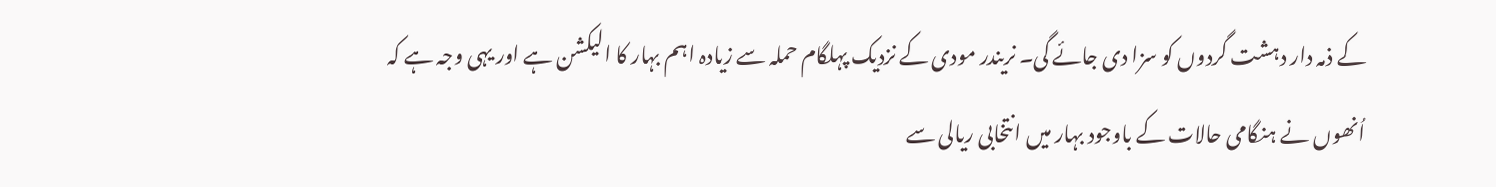کے ذمہ دار دہشت گردوں کو سزا دی جائے گی۔ نریندر مودی کے نزدیک پہلگام حملہ سے زیادہ اہم بہار کا الیکشن ہے اور یہی وجہ ہے کہ اُنھوں نے ہنگامی حالات کے باوجود بہار میں انتخابی ریالی سے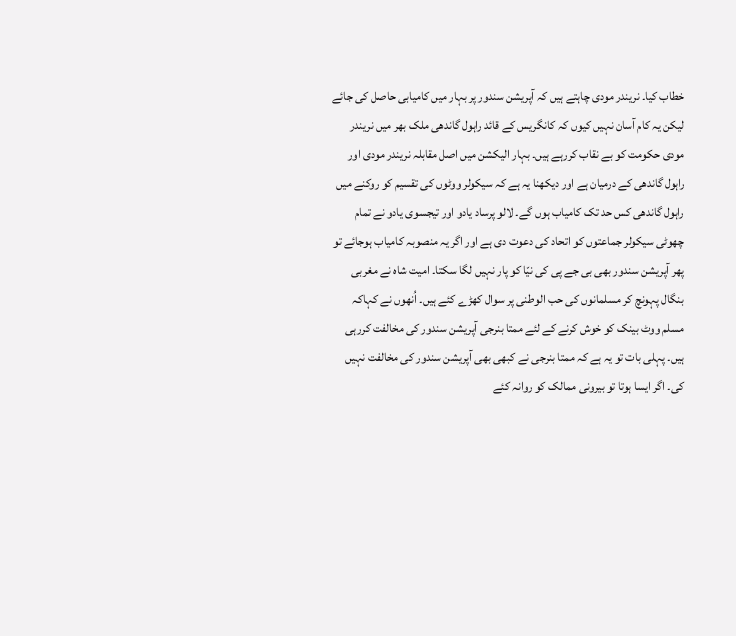خطاب کیا۔ نریندر مودی چاہتے ہیں کہ آپریشن سندور پر بہار میں کامیابی حاصل کی جائے لیکن یہ کام آسان نہیں کیوں کہ کانگریس کے قائد راہول گاندھی ملک بھر میں نریندر مودی حکومت کو بے نقاب کررہے ہیں۔ بہار الیکشن میں اصل مقابلہ نریندر مودی اور راہول گاندھی کے درمیان ہے اور دیکھنا یہ ہے کہ سیکولر ووٹوں کی تقسیم کو روکنے میں راہول گاندھی کس حد تک کامیاب ہوں گے۔ لالو پرساد یادو اور تیجسوی یادو نے تمام چھوٹی سیکولر جماعتوں کو اتحاد کی دعوت دی ہے اور اگر یہ منصوبہ کامیاب ہوجائے تو پھر آپریشن سندور بھی بی جے پی کی نیّا کو پار نہیں لگا سکتا۔ امیت شاہ نے مغربی بنگال پہونچ کر مسلمانوں کی حب الوطنی پر سوال کھڑے کئے ہیں۔ اُنھوں نے کہاکہ مسلم ووٹ بینک کو خوش کرنے کے لئے ممتا بنرجی آپریشن سندور کی مخالفت کررہی ہیں۔ پہلی بات تو یہ ہے کہ ممتا بنرجی نے کبھی بھی آپریشن سندور کی مخالفت نہیں کی۔ اگر ایسا ہوتا تو بیرونی ممالک کو روانہ کئے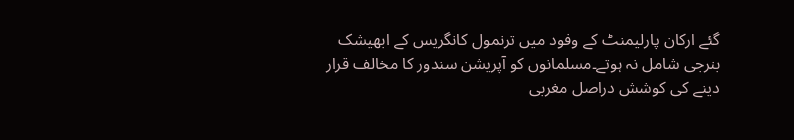گئے ارکان پارلیمنٹ کے وفود میں ترنمول کانگریس کے ابھیشک بنرجی شامل نہ ہوتے۔مسلمانوں کو آپریشن سندور کا مخالف قرار دینے کی کوشش دراصل مغربی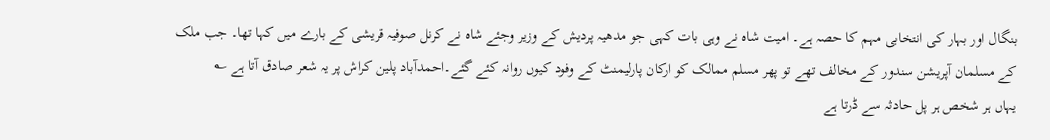بنگال اور بہار کی انتخابی مہم کا حصہ ہے۔ امیت شاہ نے وہی بات کہی جو مدھیہ پردیش کے وزیر وجئے شاہ نے کرنل صوفیہ قریشی کے بارے میں کہا تھا۔ جب ملک کے مسلمان آپریشن سندور کے مخالف تھے تو پھر مسلم ممالک کو ارکان پارلیمنٹ کے وفود کیوں روانہ کئے گئے۔احمدآباد پلین کراش پر یہ شعر صادق آتا ہے ؎
یہاں ہر شخص ہر پل حادثہ سے ڈرتا ہے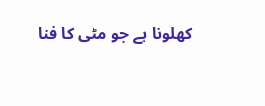کھلونا ہے جو مٹی کا فنا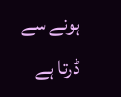ہونے سے ڈرتا ہے